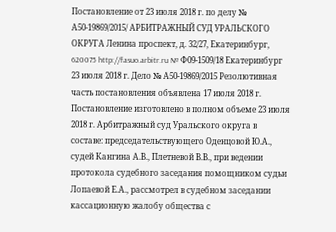Постановление от 23 июля 2018 г. по делу № А50-19869/2015/ АРБИТРАЖНЫЙ СУД УРАЛЬСКОГО ОКРУГА Ленина проспект, д. 32/27, Екатеринбург, 620075 http://fasuo.arbitr.ru № Ф09-1509/18 Екатеринбург 23 июля 2018 г. Дело № А50-19869/2015 Резолютивная часть постановления объявлена 17 июля 2018 г. Постановление изготовлено в полном объеме 23 июля 2018 г. Арбитражный суд Уральского округа в составе: председательствующего Оденцовой Ю.А., судей Кангина А.В., Плетневой В.В., при ведении протокола судебного заседания помощником судьи Лопаевой Е.А., рассмотрел в судебном заседании кассационную жалобу общества с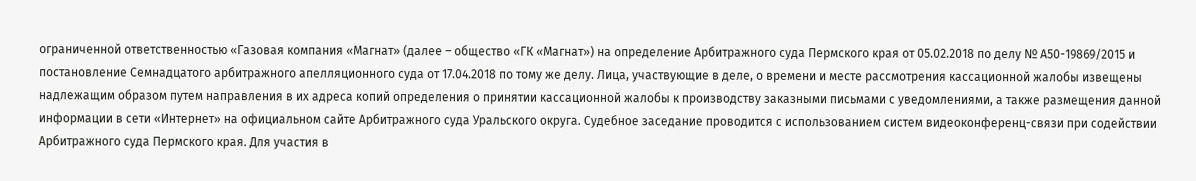ограниченной ответственностью «Газовая компания «Магнат» (далее – общество «ГК «Магнат») на определение Арбитражного суда Пермского края от 05.02.2018 по делу № А50-19869/2015 и постановление Семнадцатого арбитражного апелляционного суда от 17.04.2018 по тому же делу. Лица, участвующие в деле, о времени и месте рассмотрения кассационной жалобы извещены надлежащим образом путем направления в их адреса копий определения о принятии кассационной жалобы к производству заказными письмами с уведомлениями, а также размещения данной информации в сети «Интернет» на официальном сайте Арбитражного суда Уральского округа. Судебное заседание проводится с использованием систем видеоконференц-связи при содействии Арбитражного суда Пермского края. Для участия в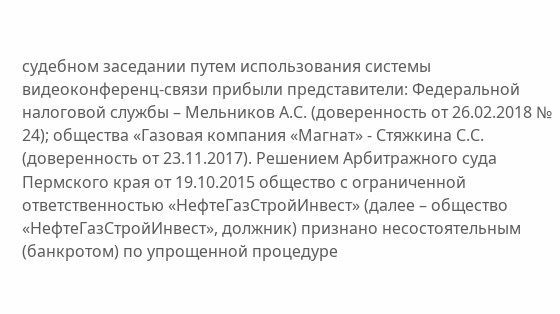судебном заседании путем использования системы видеоконференц-связи прибыли представители: Федеральной налоговой службы – Мельников А.С. (доверенность от 26.02.2018 № 24); общества «Газовая компания «Магнат» - Стяжкина С.С. (доверенность от 23.11.2017). Решением Арбитражного суда Пермского края от 19.10.2015 общество с ограниченной ответственностью «НефтеГазСтройИнвест» (далее – общество «НефтеГазСтройИнвест», должник) признано несостоятельным (банкротом) по упрощенной процедуре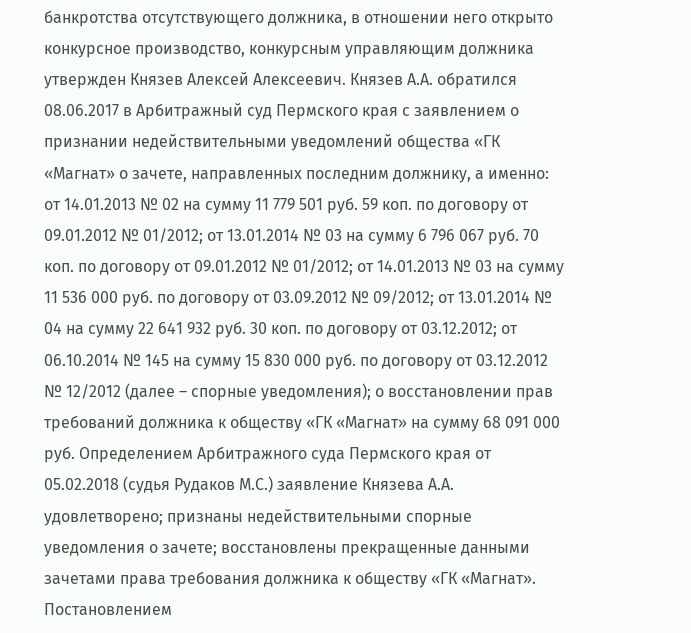банкротства отсутствующего должника, в отношении него открыто конкурсное производство, конкурсным управляющим должника утвержден Князев Алексей Алексеевич. Князев А.А. обратился 08.06.2017 в Арбитражный суд Пермского края с заявлением о признании недействительными уведомлений общества «ГК «Магнат» о зачете, направленных последним должнику, а именно: от 14.01.2013 № 02 на сумму 11 779 501 руб. 59 коп. по договору от 09.01.2012 № 01/2012; от 13.01.2014 № 03 на сумму 6 796 067 руб. 70 коп. по договору от 09.01.2012 № 01/2012; от 14.01.2013 № 03 на сумму 11 536 000 руб. по договору от 03.09.2012 № 09/2012; от 13.01.2014 № 04 на сумму 22 641 932 руб. 30 коп. по договору от 03.12.2012; от 06.10.2014 № 145 на сумму 15 830 000 руб. по договору от 03.12.2012 № 12/2012 (далее – спорные уведомления); о восстановлении прав требований должника к обществу «ГК «Магнат» на сумму 68 091 000 руб. Определением Арбитражного суда Пермского края от 05.02.2018 (судья Рудаков М.С.) заявление Князева А.А. удовлетворено; признаны недействительными спорные уведомления о зачете; восстановлены прекращенные данными зачетами права требования должника к обществу «ГК «Магнат». Постановлением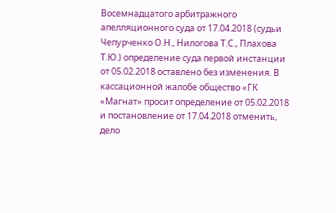Восемнадцатого арбитражного апелляционного суда от 17.04.2018 (судьи Чепурченко О.Н., Нилогова Т.С., Плахова Т.Ю.) определение суда первой инстанции от 05.02.2018 оставлено без изменения. В кассационной жалобе общество «ГК «Магнат» просит определение от 05.02.2018 и постановление от 17.04.2018 отменить, дело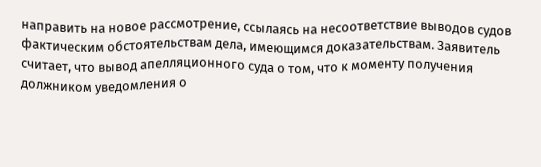направить на новое рассмотрение, ссылаясь на несоответствие выводов судов фактическим обстоятельствам дела, имеющимся доказательствам. Заявитель считает, что вывод апелляционного суда о том, что к моменту получения должником уведомления о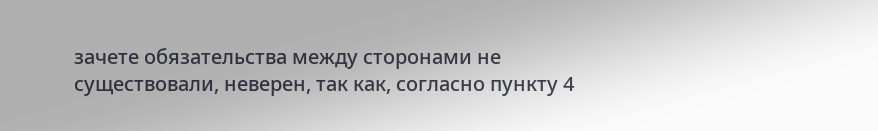зачете обязательства между сторонами не существовали, неверен, так как, согласно пункту 4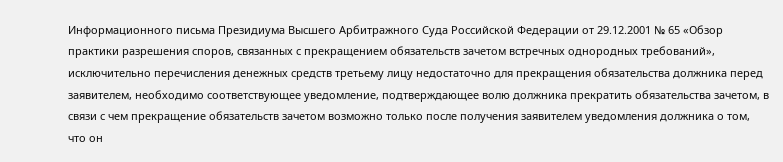Информационного письма Президиума Высшего Арбитражного Суда Российской Федерации от 29.12.2001 № 65 «Обзор практики разрешения споров, связанных с прекращением обязательств зачетом встречных однородных требований», исключительно перечисления денежных средств третьему лицу недостаточно для прекращения обязательства должника перед заявителем, необходимо соответствующее уведомление, подтверждающее волю должника прекратить обязательства зачетом, в связи с чем прекращение обязательств зачетом возможно только после получения заявителем уведомления должника о том, что он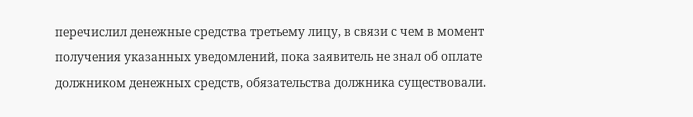перечислил денежные средства третьему лицу, в связи с чем в момент получения указанных уведомлений, пока заявитель не знал об оплате должником денежных средств, обязательства должника существовали.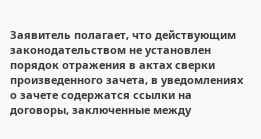Заявитель полагает, что действующим законодательством не установлен порядок отражения в актах сверки произведенного зачета, в уведомлениях о зачете содержатся ссылки на договоры, заключенные между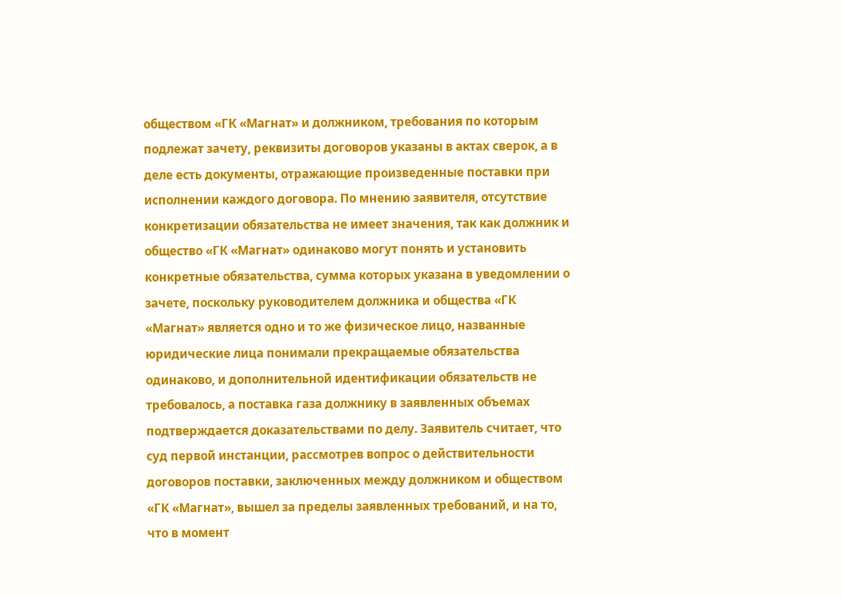обществом «ГК «Магнат» и должником, требования по которым подлежат зачету, реквизиты договоров указаны в актах сверок, а в деле есть документы, отражающие произведенные поставки при исполнении каждого договора. По мнению заявителя, отсутствие конкретизации обязательства не имеет значения, так как должник и общество «ГК «Магнат» одинаково могут понять и установить конкретные обязательства, сумма которых указана в уведомлении о зачете, поскольку руководителем должника и общества «ГК «Магнат» является одно и то же физическое лицо, названные юридические лица понимали прекращаемые обязательства одинаково, и дополнительной идентификации обязательств не требовалось, а поставка газа должнику в заявленных объемах подтверждается доказательствами по делу. Заявитель считает, что суд первой инстанции, рассмотрев вопрос о действительности договоров поставки, заключенных между должником и обществом «ГК «Магнат», вышел за пределы заявленных требований, и на то, что в момент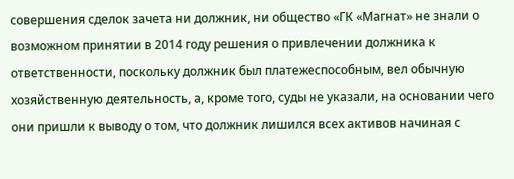совершения сделок зачета ни должник, ни общество «ГК «Магнат» не знали о возможном принятии в 2014 году решения о привлечении должника к ответственности, поскольку должник был платежеспособным, вел обычную хозяйственную деятельность, а, кроме того, суды не указали, на основании чего они пришли к выводу о том, что должник лишился всех активов начиная с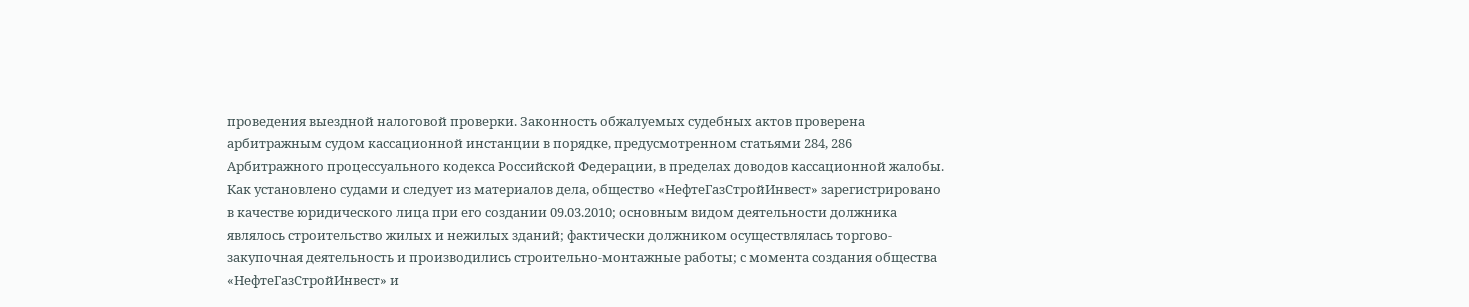проведения выездной налоговой проверки. Законность обжалуемых судебных актов проверена арбитражным судом кассационной инстанции в порядке, предусмотренном статьями 284, 286 Арбитражного процессуального кодекса Российской Федерации, в пределах доводов кассационной жалобы. Как установлено судами и следует из материалов дела, общество «НефтеГазСтройИнвест» зарегистрировано в качестве юридического лица при его создании 09.03.2010; основным видом деятельности должника являлось строительство жилых и нежилых зданий; фактически должником осуществлялась торгово-закупочная деятельность и производились строительно-монтажные работы; с момента создания общества «НефтеГазСтройИнвест» и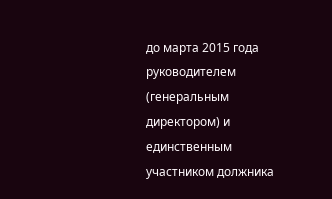до марта 2015 года руководителем (генеральным директором) и единственным участником должника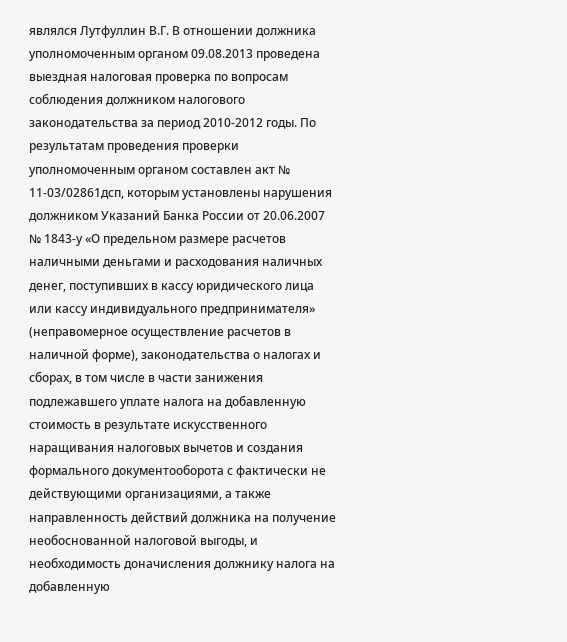являлся Лутфуллин В.Г. В отношении должника уполномоченным органом 09.08.2013 проведена выездная налоговая проверка по вопросам соблюдения должником налогового законодательства за период 2010-2012 годы. По результатам проведения проверки уполномоченным органом составлен акт № 11-03/02861дсп, которым установлены нарушения должником Указаний Банка России от 20.06.2007 № 1843-у «О предельном размере расчетов наличными деньгами и расходования наличных денег, поступивших в кассу юридического лица или кассу индивидуального предпринимателя» (неправомерное осуществление расчетов в наличной форме), законодательства о налогах и сборах, в том числе в части занижения подлежавшего уплате налога на добавленную стоимость в результате искусственного наращивания налоговых вычетов и создания формального документооборота с фактически не действующими организациями, а также направленность действий должника на получение необоснованной налоговой выгоды, и необходимость доначисления должнику налога на добавленную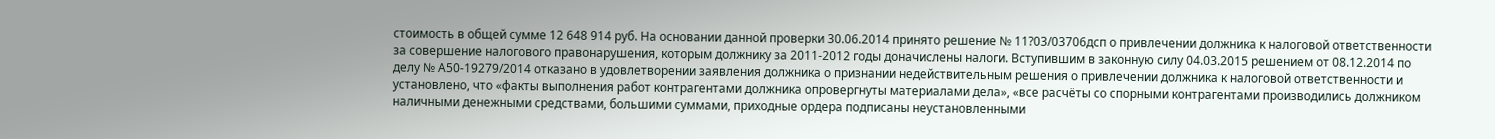стоимость в общей сумме 12 648 914 руб. На основании данной проверки 30.06.2014 принято решение № 11?03/03706дсп о привлечении должника к налоговой ответственности за совершение налогового правонарушения, которым должнику за 2011-2012 годы доначислены налоги. Вступившим в законную силу 04.03.2015 решением от 08.12.2014 по делу № А50-19279/2014 отказано в удовлетворении заявления должника о признании недействительным решения о привлечении должника к налоговой ответственности и установлено, что «факты выполнения работ контрагентами должника опровергнуты материалами дела», «все расчёты со спорными контрагентами производились должником наличными денежными средствами, большими суммами, приходные ордера подписаны неустановленными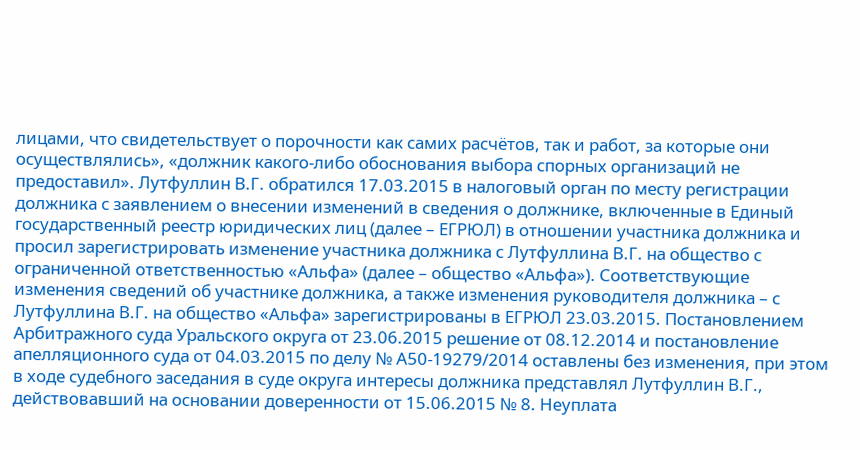лицами, что свидетельствует о порочности как самих расчётов, так и работ, за которые они осуществлялись», «должник какого-либо обоснования выбора спорных организаций не предоставил». Лутфуллин В.Г. обратился 17.03.2015 в налоговый орган по месту регистрации должника с заявлением о внесении изменений в сведения о должнике, включенные в Единый государственный реестр юридических лиц (далее – ЕГРЮЛ) в отношении участника должника и просил зарегистрировать изменение участника должника с Лутфуллина В.Г. на общество с ограниченной ответственностью «Альфа» (далее – общество «Альфа»). Соответствующие изменения сведений об участнике должника, а также изменения руководителя должника – с Лутфуллина В.Г. на общество «Альфа» зарегистрированы в ЕГРЮЛ 23.03.2015. Постановлением Арбитражного суда Уральского округа от 23.06.2015 решение от 08.12.2014 и постановление апелляционного суда от 04.03.2015 по делу № А50-19279/2014 оставлены без изменения, при этом в ходе судебного заседания в суде округа интересы должника представлял Лутфуллин В.Г., действовавший на основании доверенности от 15.06.2015 № 8. Неуплата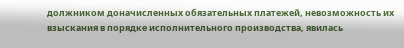должником доначисленных обязательных платежей, невозможность их взыскания в порядке исполнительного производства, явилась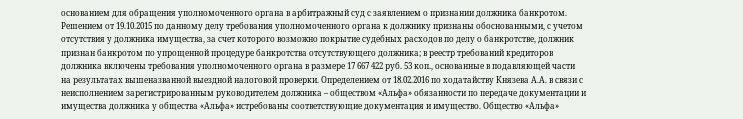основанием для обращения уполномоченного органа в арбитражный суд с заявлением о признании должника банкротом. Решением от 19.10.2015 по данному делу требования уполномоченного органа к должнику признаны обоснованными, с учетом отсутствия у должника имущества, за счет которого возможно покрытие судебных расходов по делу о банкротстве, должник признан банкротом по упрощенной процедуре банкротства отсутствующего должника; в реестр требований кредиторов должника включены требования уполномоченного органа в размере 17 667 422 руб. 53 коп., основанные в подавляющей части на результатах вышеназванной выездной налоговой проверки. Определением от 18.02.2016 по ходатайству Князева А.А. в связи с неисполнением зарегистрированным руководителем должника – обществом «Альфа» обязанности по передаче документации и имущества должника у общества «Альфа» истребованы соответствующие документация и имущество. Общество «Альфа»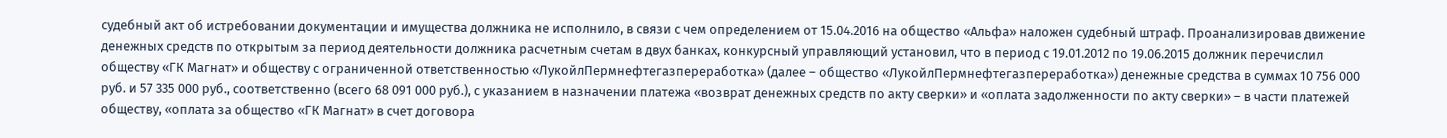судебный акт об истребовании документации и имущества должника не исполнило, в связи с чем определением от 15.04.2016 на общество «Альфа» наложен судебный штраф. Проанализировав движение денежных средств по открытым за период деятельности должника расчетным счетам в двух банках, конкурсный управляющий установил, что в период с 19.01.2012 по 19.06.2015 должник перечислил обществу «ГК Магнат» и обществу с ограниченной ответственностью «ЛукойлПермнефтегазпереработка» (далее – общество «ЛукойлПермнефтегазпереработка») денежные средства в суммах 10 756 000 руб. и 57 335 000 руб., соответственно (всего 68 091 000 руб.), с указанием в назначении платежа «возврат денежных средств по акту сверки» и «оплата задолженности по акту сверки» – в части платежей обществу, «оплата за общество «ГК Магнат» в счет договора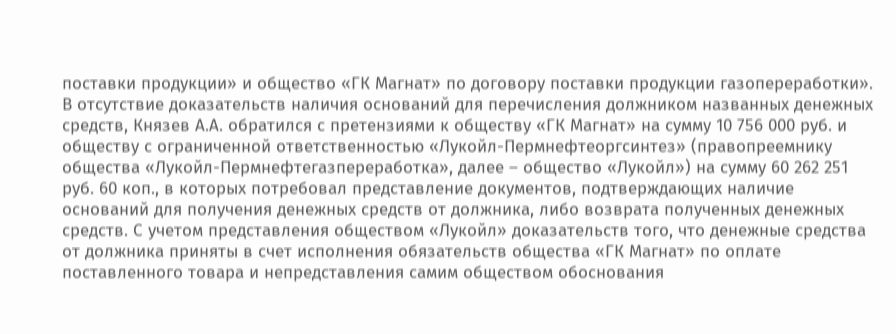поставки продукции» и общество «ГК Магнат» по договору поставки продукции газопереработки». В отсутствие доказательств наличия оснований для перечисления должником названных денежных средств, Князев А.А. обратился с претензиями к обществу «ГК Магнат» на сумму 10 756 000 руб. и обществу с ограниченной ответственностью «Лукойл-Пермнефтеоргсинтез» (правопреемнику общества «Лукойл-Пермнефтегазпереработка», далее – общество «Лукойл») на сумму 60 262 251 руб. 60 коп., в которых потребовал представление документов, подтверждающих наличие оснований для получения денежных средств от должника, либо возврата полученных денежных средств. С учетом представления обществом «Лукойл» доказательств того, что денежные средства от должника приняты в счет исполнения обязательств общества «ГК Магнат» по оплате поставленного товара и непредставления самим обществом обоснования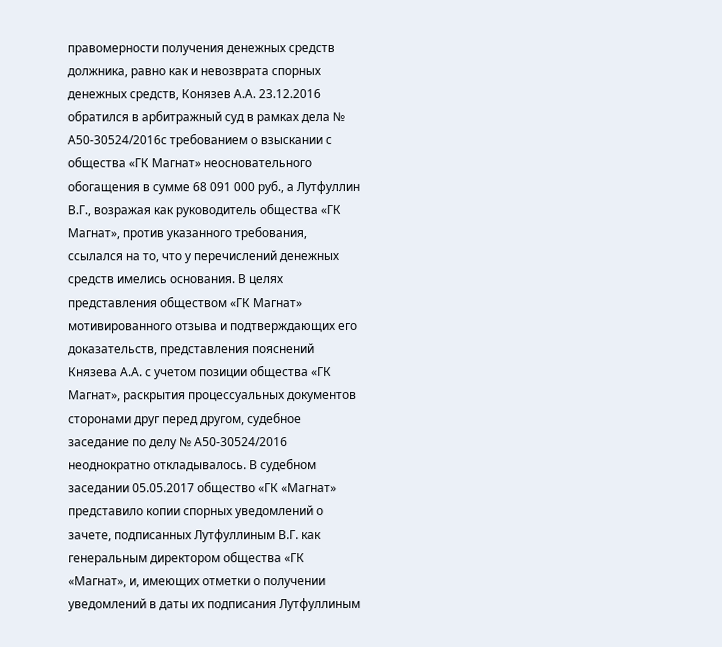правомерности получения денежных средств должника, равно как и невозврата спорных денежных средств, Конязев А.А. 23.12.2016 обратился в арбитражный суд в рамках дела № А50-30524/2016с требованием о взыскании с общества «ГК Магнат» неосновательного обогащения в сумме 68 091 000 руб., а Лутфуллин В.Г., возражая как руководитель общества «ГК Магнат», против указанного требования, ссылался на то, что у перечислений денежных средств имелись основания. В целях представления обществом «ГК Магнат» мотивированного отзыва и подтверждающих его доказательств, представления пояснений Князева А.А. с учетом позиции общества «ГК Магнат», раскрытия процессуальных документов сторонами друг перед другом, судебное заседание по делу № А50-30524/2016 неоднократно откладывалось. В судебном заседании 05.05.2017 общество «ГК «Магнат» представило копии спорных уведомлений о зачете, подписанных Лутфуллиным В.Г. как генеральным директором общества «ГК «Магнат», и, имеющих отметки о получении уведомлений в даты их подписания Лутфуллиным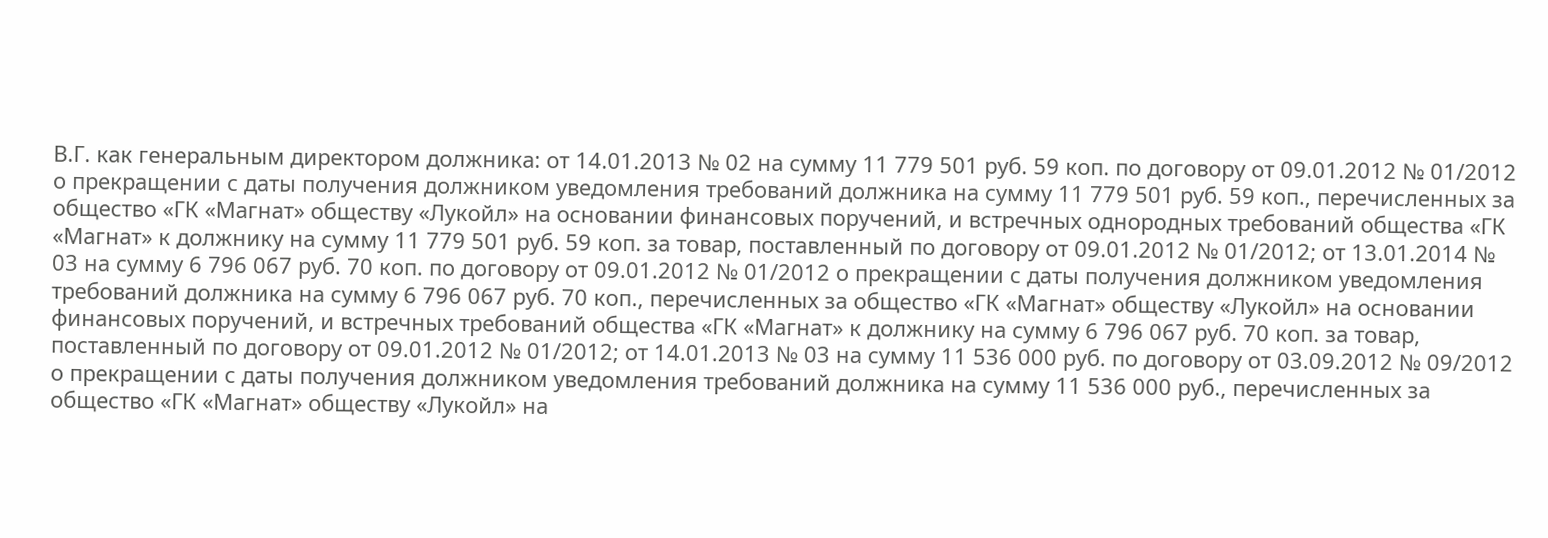В.Г. как генеральным директором должника: от 14.01.2013 № 02 на сумму 11 779 501 руб. 59 коп. по договору от 09.01.2012 № 01/2012 о прекращении с даты получения должником уведомления требований должника на сумму 11 779 501 руб. 59 коп., перечисленных за общество «ГК «Магнат» обществу «Лукойл» на основании финансовых поручений, и встречных однородных требований общества «ГК «Магнат» к должнику на сумму 11 779 501 руб. 59 коп. за товар, поставленный по договору от 09.01.2012 № 01/2012; от 13.01.2014 № 03 на сумму 6 796 067 руб. 70 коп. по договору от 09.01.2012 № 01/2012 о прекращении с даты получения должником уведомления требований должника на сумму 6 796 067 руб. 70 коп., перечисленных за общество «ГК «Магнат» обществу «Лукойл» на основании финансовых поручений, и встречных требований общества «ГК «Магнат» к должнику на сумму 6 796 067 руб. 70 коп. за товар, поставленный по договору от 09.01.2012 № 01/2012; от 14.01.2013 № 03 на сумму 11 536 000 руб. по договору от 03.09.2012 № 09/2012 о прекращении с даты получения должником уведомления требований должника на сумму 11 536 000 руб., перечисленных за общество «ГК «Магнат» обществу «Лукойл» на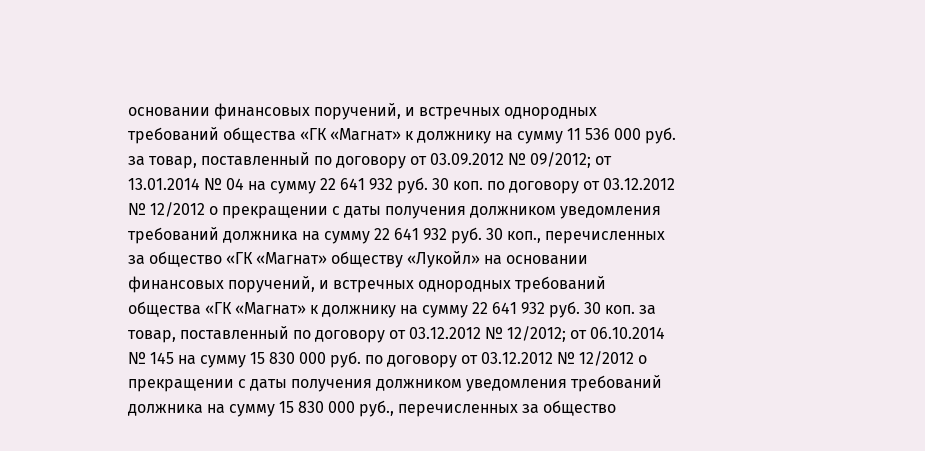основании финансовых поручений, и встречных однородных требований общества «ГК «Магнат» к должнику на сумму 11 536 000 руб. за товар, поставленный по договору от 03.09.2012 № 09/2012; от 13.01.2014 № 04 на сумму 22 641 932 руб. 30 коп. по договору от 03.12.2012 № 12/2012 о прекращении с даты получения должником уведомления требований должника на сумму 22 641 932 руб. 30 коп., перечисленных за общество «ГК «Магнат» обществу «Лукойл» на основании финансовых поручений, и встречных однородных требований общества «ГК «Магнат» к должнику на сумму 22 641 932 руб. 30 коп. за товар, поставленный по договору от 03.12.2012 № 12/2012; от 06.10.2014 № 145 на сумму 15 830 000 руб. по договору от 03.12.2012 № 12/2012 о прекращении с даты получения должником уведомления требований должника на сумму 15 830 000 руб., перечисленных за общество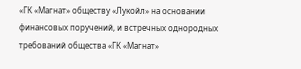«ГК «Магнат» обществу «Лукойл» на основании финансовых поручений, и встречных однородных требований общества «ГК «Магнат»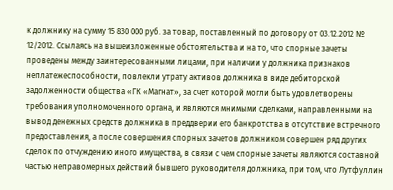к должнику на сумму 15 830 000 руб. за товар, поставленный по договору от 03.12.2012 № 12/2012. Ссылаясь на вышеизложенные обстоятельства и на то, что спорные зачеты проведены между заинтересованными лицами, при наличии у должника признаков неплатежеспособности, повлекли утрату активов должника в виде дебиторской задолженности общества «ГК «Магнат», за счет которой могли быть удовлетворены требования уполномоченного органа, и являются мнимыми сделками, направленными на вывод денежных средств должника в преддверии его банкротства в отсутствие встречного предоставления, а после совершения спорных зачетов должником совершен ряд других сделок по отчуждению иного имущества, в связи с чем спорные зачеты являются составной частью неправомерных действий бывшего руководителя должника, при том, что Лутфуллин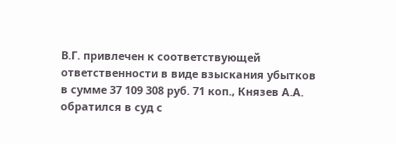В.Г. привлечен к соответствующей ответственности в виде взыскания убытков в сумме 37 109 308 руб. 71 коп., Князев А.А. обратился в суд с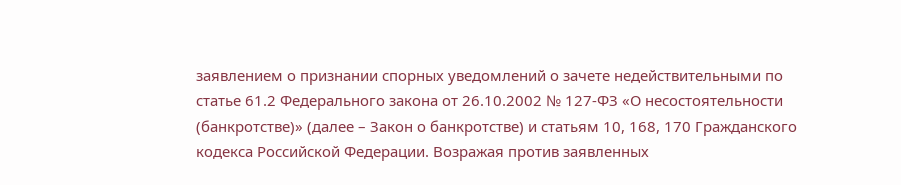заявлением о признании спорных уведомлений о зачете недействительными по статье 61.2 Федерального закона от 26.10.2002 № 127-ФЗ «О несостоятельности (банкротстве)» (далее – Закон о банкротстве) и статьям 10, 168, 170 Гражданского кодекса Российской Федерации. Возражая против заявленных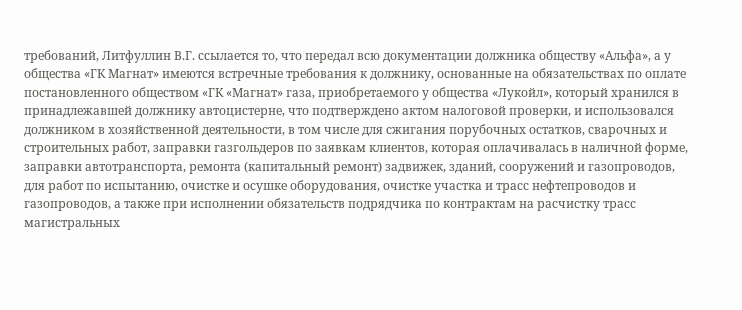требований, Литфуллин В.Г. ссылается то, что передал всю документации должника обществу «Альфа», а у общества «ГК Магнат» имеются встречные требования к должнику, основанные на обязательствах по оплате постановленного обществом «ГК «Магнат» газа, приобретаемого у общества «Лукойл», который хранился в принадлежавшей должнику автоцистерне, что подтверждено актом налоговой проверки, и использовался должником в хозяйственной деятельности, в том числе для сжигания порубочных остатков, сварочных и строительных работ, заправки газгольдеров по заявкам клиентов, которая оплачивалась в наличной форме, заправки автотранспорта, ремонта (капитальный ремонт) задвижек, зданий, сооружений и газопроводов, для работ по испытанию, очистке и осушке оборудования, очистке участка и трасс нефтепроводов и газопроводов, а также при исполнении обязательств подрядчика по контрактам на расчистку трасс магистральных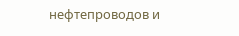нефтепроводов и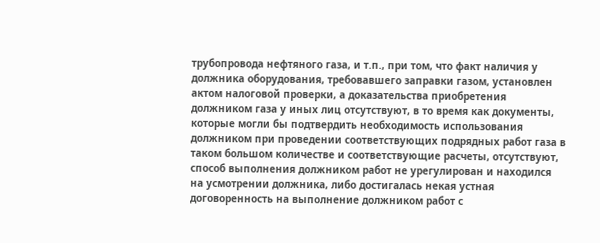трубопровода нефтяного газа, и т.п., при том, что факт наличия у должника оборудования, требовавшего заправки газом, установлен актом налоговой проверки, а доказательства приобретения должником газа у иных лиц отсутствуют, в то время как документы, которые могли бы подтвердить необходимость использования должником при проведении соответствующих подрядных работ газа в таком большом количестве и соответствующие расчеты, отсутствуют, способ выполнения должником работ не урегулирован и находился на усмотрении должника, либо достигалась некая устная договоренность на выполнение должником работ с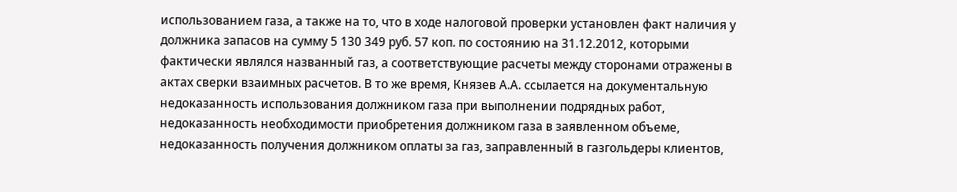использованием газа, а также на то, что в ходе налоговой проверки установлен факт наличия у должника запасов на сумму 5 130 349 руб. 57 коп. по состоянию на 31.12.2012, которыми фактически являлся названный газ, а соответствующие расчеты между сторонами отражены в актах сверки взаимных расчетов. В то же время, Князев А.А. ссылается на документальную недоказанность использования должником газа при выполнении подрядных работ, недоказанность необходимости приобретения должником газа в заявленном объеме, недоказанность получения должником оплаты за газ, заправленный в газгольдеры клиентов,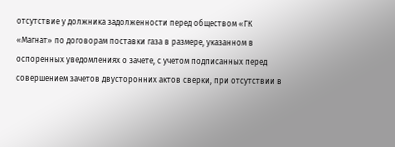отсутствие у должника задолженности перед обществом «ГК «Магнат» по договорам поставки газа в размере, указанном в оспоренных уведомлениях о зачете, с учетом подписанных перед совершением зачетов двусторонних актов сверки, при отсутствии в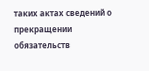таких актах сведений о прекращении обязательств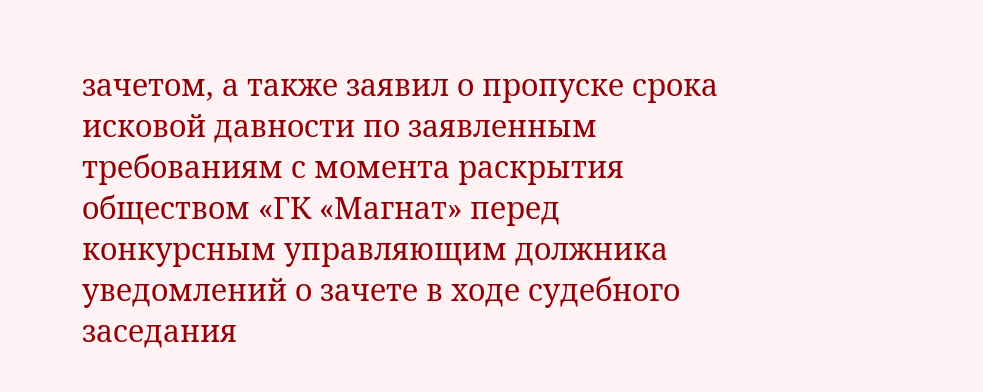зачетом, а также заявил о пропуске срока исковой давности по заявленным требованиям с момента раскрытия обществом «ГК «Магнат» перед конкурсным управляющим должника уведомлений о зачете в ходе судебного заседания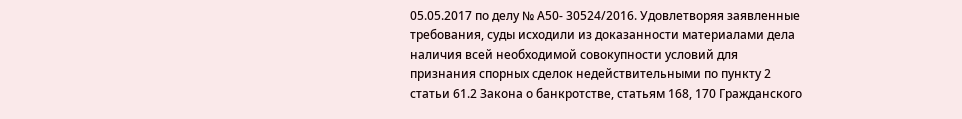05.05.2017 по делу № А50- 30524/2016. Удовлетворяя заявленные требования, суды исходили из доказанности материалами дела наличия всей необходимой совокупности условий для признания спорных сделок недействительными по пункту 2 статьи 61.2 Закона о банкротстве, статьям 168, 170 Гражданского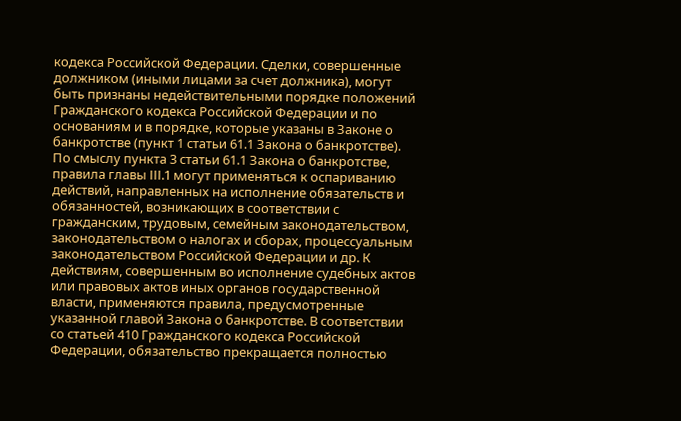кодекса Российской Федерации. Сделки, совершенные должником (иными лицами за счет должника), могут быть признаны недействительными порядке положений Гражданского кодекса Российской Федерации и по основаниям и в порядке, которые указаны в Законе о банкротстве (пункт 1 статьи 61.1 Закона о банкротстве). По смыслу пункта 3 статьи 61.1 Закона о банкротстве, правила главы III.1 могут применяться к оспариванию действий, направленных на исполнение обязательств и обязанностей, возникающих в соответствии с гражданским, трудовым, семейным законодательством, законодательством о налогах и сборах, процессуальным законодательством Российской Федерации и др. К действиям, совершенным во исполнение судебных актов или правовых актов иных органов государственной власти, применяются правила, предусмотренные указанной главой Закона о банкротстве. В соответствии со статьей 410 Гражданского кодекса Российской Федерации, обязательство прекращается полностью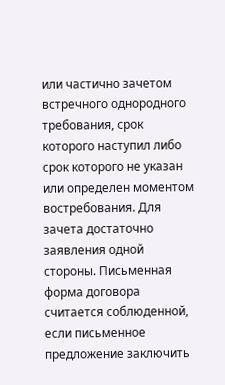или частично зачетом встречного однородного требования, срок которого наступил либо срок которого не указан или определен моментом востребования. Для зачета достаточно заявления одной стороны. Письменная форма договора считается соблюденной, если письменное предложение заключить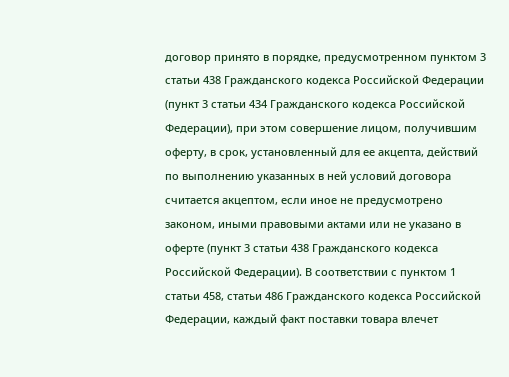договор принято в порядке, предусмотренном пунктом 3 статьи 438 Гражданского кодекса Российской Федерации (пункт 3 статьи 434 Гражданского кодекса Российской Федерации), при этом совершение лицом, получившим оферту, в срок, установленный для ее акцепта, действий по выполнению указанных в ней условий договора считается акцептом, если иное не предусмотрено законом, иными правовыми актами или не указано в оферте (пункт 3 статьи 438 Гражданского кодекса Российской Федерации). В соответствии с пунктом 1 статьи 458, статьи 486 Гражданского кодекса Российской Федерации, каждый факт поставки товара влечет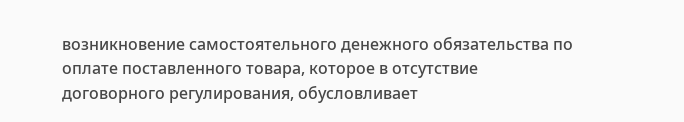возникновение самостоятельного денежного обязательства по оплате поставленного товара, которое в отсутствие договорного регулирования, обусловливает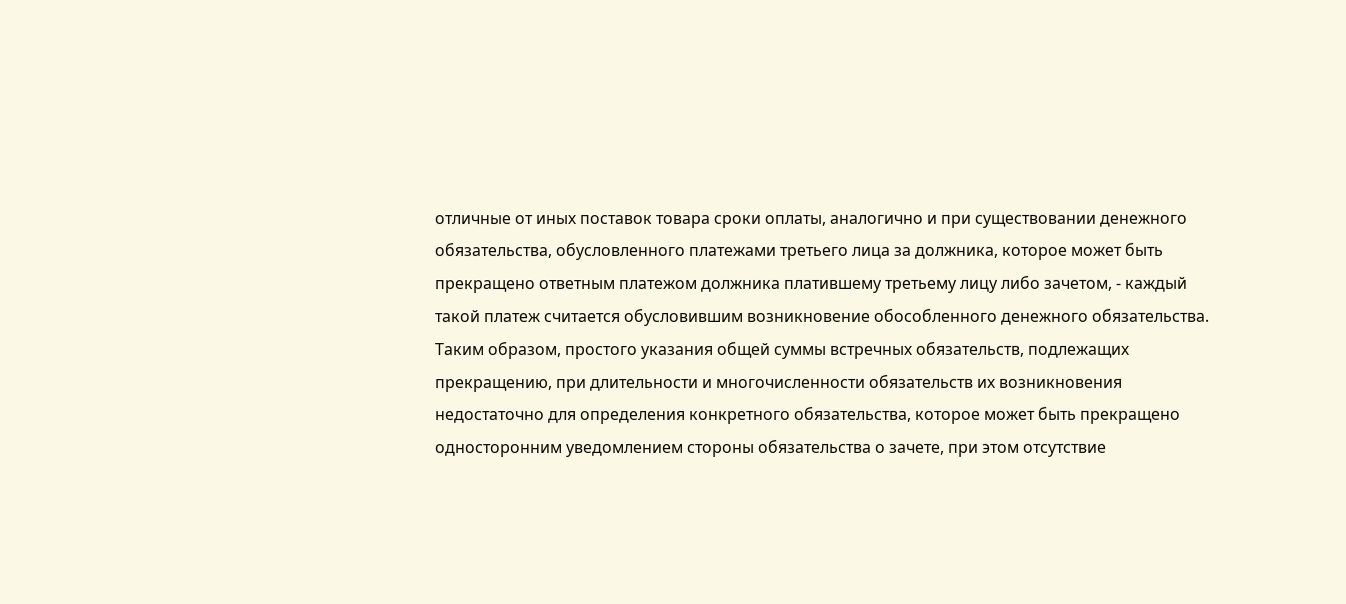отличные от иных поставок товара сроки оплаты, аналогично и при существовании денежного обязательства, обусловленного платежами третьего лица за должника, которое может быть прекращено ответным платежом должника платившему третьему лицу либо зачетом, - каждый такой платеж считается обусловившим возникновение обособленного денежного обязательства. Таким образом, простого указания общей суммы встречных обязательств, подлежащих прекращению, при длительности и многочисленности обязательств их возникновения недостаточно для определения конкретного обязательства, которое может быть прекращено односторонним уведомлением стороны обязательства о зачете, при этом отсутствие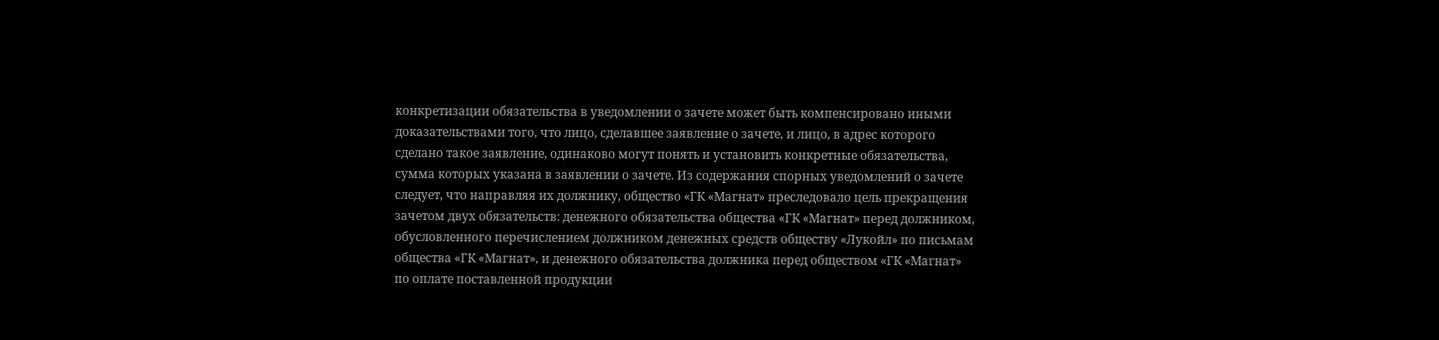конкретизации обязательства в уведомлении о зачете может быть компенсировано иными доказательствами того, что лицо, сделавшее заявление о зачете, и лицо, в адрес которого сделано такое заявление, одинаково могут понять и установить конкретные обязательства, сумма которых указана в заявлении о зачете. Из содержания спорных уведомлений о зачете следует, что направляя их должнику, общество «ГК «Магнат» преследовало цель прекращения зачетом двух обязательств: денежного обязательства общества «ГК «Магнат» перед должником, обусловленного перечислением должником денежных средств обществу «Лукойл» по письмам общества «ГК «Магнат», и денежного обязательства должника перед обществом «ГК «Магнат» по оплате поставленной продукции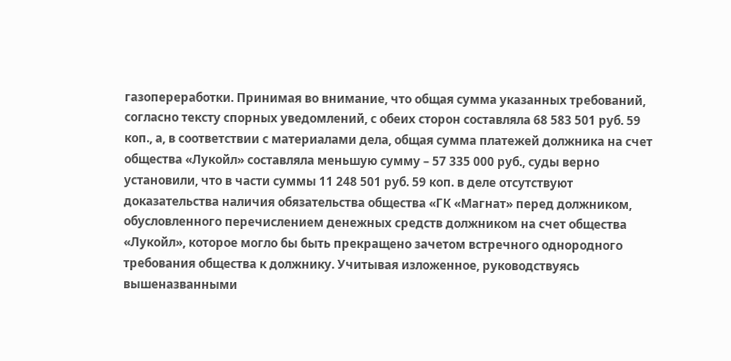газопереработки. Принимая во внимание, что общая сумма указанных требований, согласно тексту спорных уведомлений, с обеих сторон составляла 68 583 501 руб. 59 коп., а, в соответствии с материалами дела, общая сумма платежей должника на счет общества «Лукойл» составляла меньшую сумму – 57 335 000 руб., суды верно установили, что в части суммы 11 248 501 руб. 59 коп. в деле отсутствуют доказательства наличия обязательства общества «ГК «Магнат» перед должником, обусловленного перечислением денежных средств должником на счет общества «Лукойл», которое могло бы быть прекращено зачетом встречного однородного требования общества к должнику. Учитывая изложенное, руководствуясь вышеназванными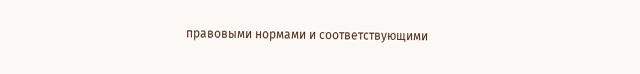правовыми нормами и соответствующими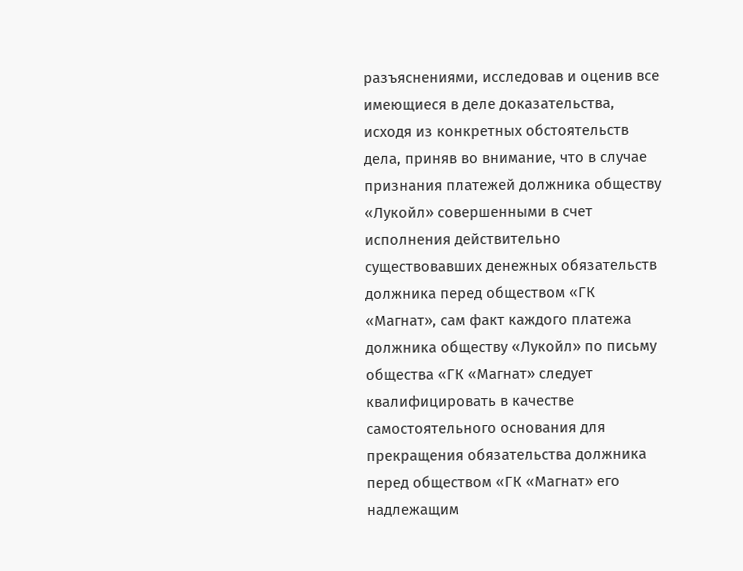разъяснениями, исследовав и оценив все имеющиеся в деле доказательства, исходя из конкретных обстоятельств дела, приняв во внимание, что в случае признания платежей должника обществу «Лукойл» совершенными в счет исполнения действительно существовавших денежных обязательств должника перед обществом «ГК «Магнат», сам факт каждого платежа должника обществу «Лукойл» по письму общества «ГК «Магнат» следует квалифицировать в качестве самостоятельного основания для прекращения обязательства должника перед обществом «ГК «Магнат» его надлежащим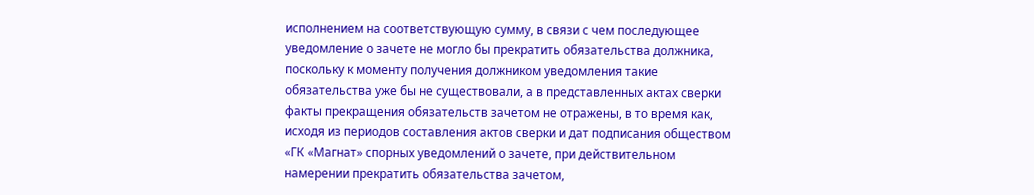исполнением на соответствующую сумму, в связи с чем последующее уведомление о зачете не могло бы прекратить обязательства должника, поскольку к моменту получения должником уведомления такие обязательства уже бы не существовали, а в представленных актах сверки факты прекращения обязательств зачетом не отражены, в то время как, исходя из периодов составления актов сверки и дат подписания обществом «ГК «Магнат» спорных уведомлений о зачете, при действительном намерении прекратить обязательства зачетом,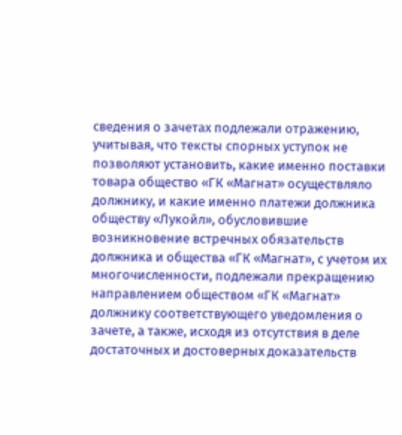сведения о зачетах подлежали отражению, учитывая, что тексты спорных уступок не позволяют установить, какие именно поставки товара общество «ГК «Магнат» осуществляло должнику, и какие именно платежи должника обществу «Лукойл», обусловившие возникновение встречных обязательств должника и общества «ГК «Магнат», с учетом их многочисленности, подлежали прекращению направлением обществом «ГК «Магнат» должнику соответствующего уведомления о зачете, а также, исходя из отсутствия в деле достаточных и достоверных доказательств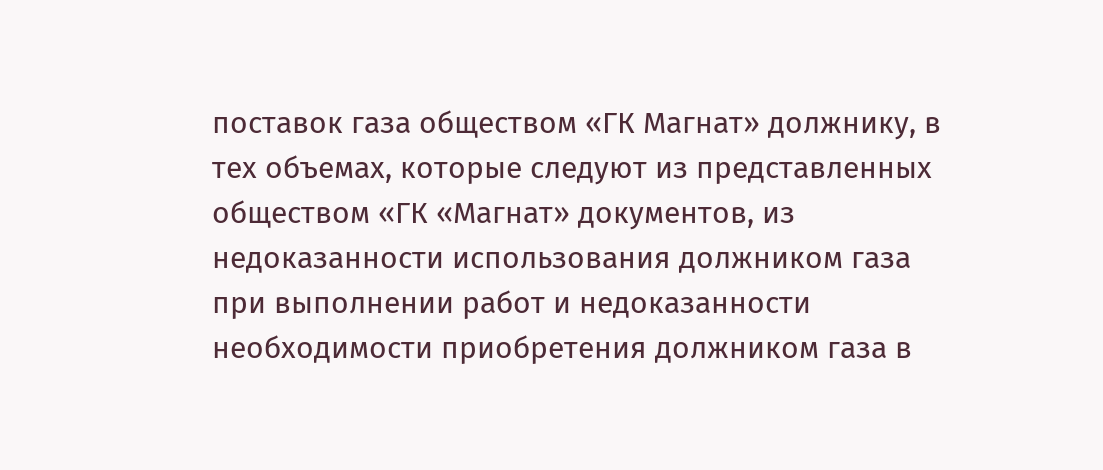поставок газа обществом «ГК Магнат» должнику, в тех объемах, которые следуют из представленных обществом «ГК «Магнат» документов, из недоказанности использования должником газа при выполнении работ и недоказанности необходимости приобретения должником газа в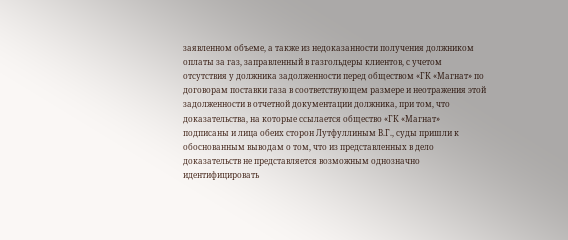заявленном объеме, а также из недоказанности получения должником оплаты за газ, заправленный в газгольдеры клиентов, с учетом отсутствия у должника задолженности перед обществом «ГК «Магнат» по договорам поставки газа в соответствующем размере и неотражения этой задолженности в отчетной документации должника, при том, что доказательства, на которые ссылается общество «ГК «Магнат» подписаны и лица обеих сторон Лутфуллиным В.Г., суды пришли к обоснованным выводам о том, что из представленных в дело доказательств не представляется возможным однозначно идентифицировать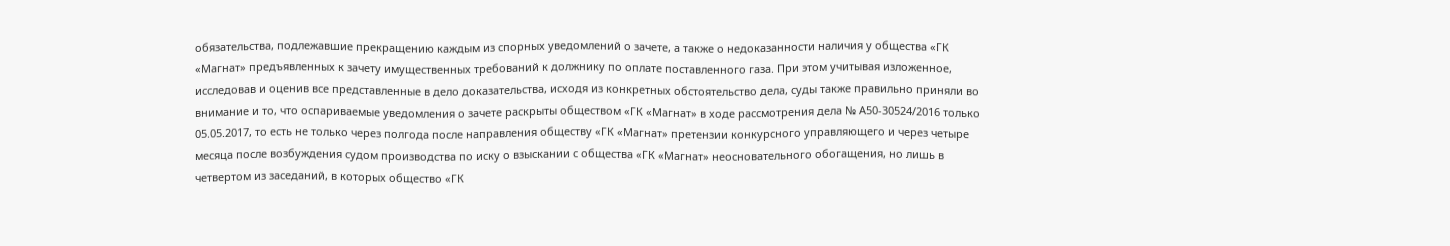обязательства, подлежавшие прекращению каждым из спорных уведомлений о зачете, а также о недоказанности наличия у общества «ГК «Магнат» предъявленных к зачету имущественных требований к должнику по оплате поставленного газа. При этом учитывая изложенное, исследовав и оценив все представленные в дело доказательства, исходя из конкретных обстоятельство дела, суды также правильно приняли во внимание и то, что оспариваемые уведомления о зачете раскрыты обществом «ГК «Магнат» в ходе рассмотрения дела № А50-30524/2016 только 05.05.2017, то есть не только через полгода после направления обществу «ГК «Магнат» претензии конкурсного управляющего и через четыре месяца после возбуждения судом производства по иску о взыскании с общества «ГК «Магнат» неосновательного обогащения, но лишь в четвертом из заседаний, в которых общество «ГК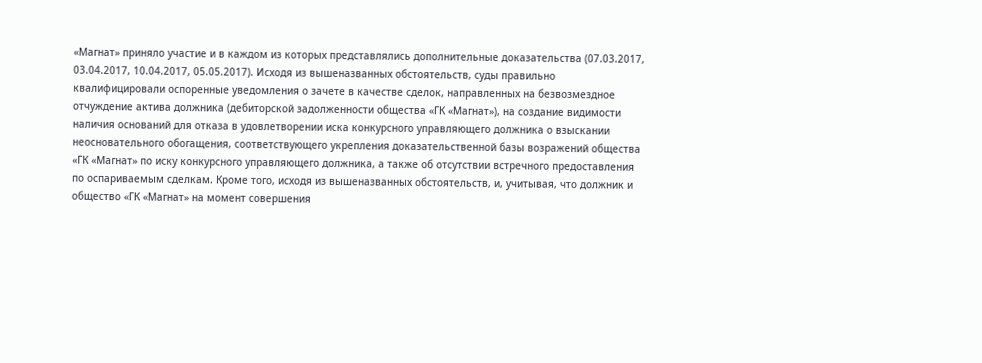«Магнат» приняло участие и в каждом из которых представлялись дополнительные доказательства (07.03.2017, 03.04.2017, 10.04.2017, 05.05.2017). Исходя из вышеназванных обстоятельств, суды правильно квалифицировали оспоренные уведомления о зачете в качестве сделок, направленных на безвозмездное отчуждение актива должника (дебиторской задолженности общества «ГК «Магнат»), на создание видимости наличия оснований для отказа в удовлетворении иска конкурсного управляющего должника о взыскании неосновательного обогащения, соответствующего укрепления доказательственной базы возражений общества «ГК «Магнат» по иску конкурсного управляющего должника, а также об отсутствии встречного предоставления по оспариваемым сделкам. Кроме того, исходя из вышеназванных обстоятельств, и, учитывая, что должник и общество «ГК «Магнат» на момент совершения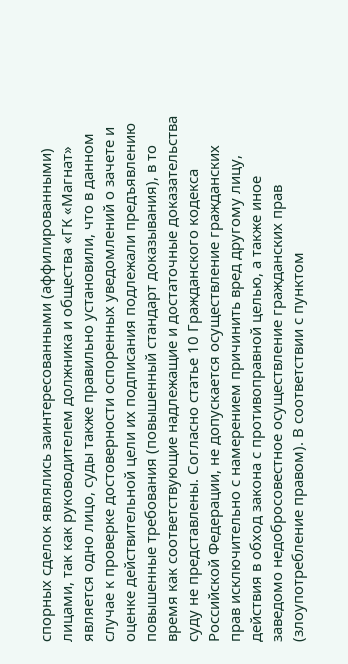спорных сделок являлись заинтересованными (аффилированными) лицами, так как руководителем должника и общества «ГК «Магнат» является одно лицо, суды также правильно установили, что в данном случае к проверке достоверности оспоренных уведомлений о зачете и оценке действительной цели их подписания подлежали предъявлению повышенные требования (повышенный стандарт доказывания), в то время как соответствующие надлежащие и достаточные доказательства суду не представлены. Согласно статье 10 Гражданского кодекса Российской Федерации, не допускается осуществление гражданских прав исключительно с намерением причинить вред другому лицу, действия в обход закона с противоправной целью, а также иное заведомо недобросовестное осуществление гражданских прав (злоупотребление правом). В соответствии с пунктом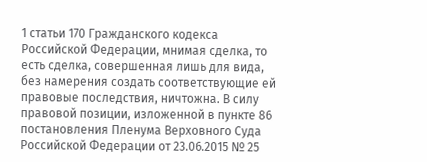1 статьи 170 Гражданского кодекса Российской Федерации, мнимая сделка, то есть сделка, совершенная лишь для вида, без намерения создать соответствующие ей правовые последствия, ничтожна. В силу правовой позиции, изложенной в пункте 86 постановления Пленума Верховного Суда Российской Федерации от 23.06.2015 № 25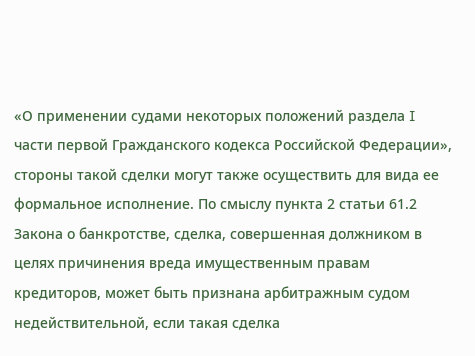«О применении судами некоторых положений раздела I части первой Гражданского кодекса Российской Федерации», стороны такой сделки могут также осуществить для вида ее формальное исполнение. По смыслу пункта 2 статьи 61.2 Закона о банкротстве, сделка, совершенная должником в целях причинения вреда имущественным правам кредиторов, может быть признана арбитражным судом недействительной, если такая сделка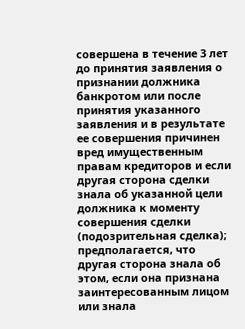совершена в течение 3 лет до принятия заявления о признании должника банкротом или после принятия указанного заявления и в результате ее совершения причинен вред имущественным правам кредиторов и если другая сторона сделки знала об указанной цели должника к моменту совершения сделки (подозрительная сделка); предполагается, что другая сторона знала об этом, если она признана заинтересованным лицом или знала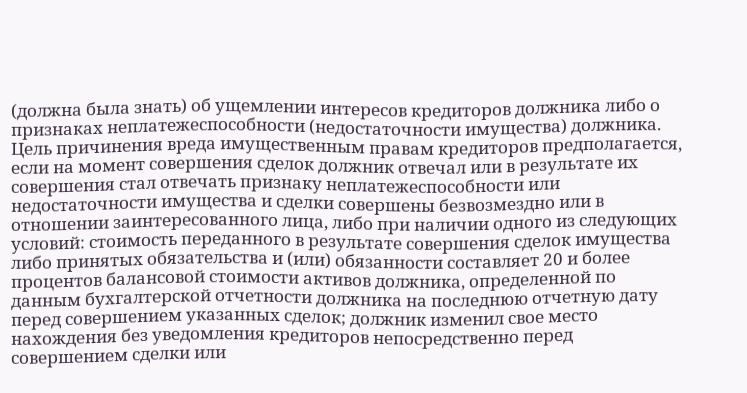(должна была знать) об ущемлении интересов кредиторов должника либо о признаках неплатежеспособности (недостаточности имущества) должника. Цель причинения вреда имущественным правам кредиторов предполагается, если на момент совершения сделок должник отвечал или в результате их совершения стал отвечать признаку неплатежеспособности или недостаточности имущества и сделки совершены безвозмездно или в отношении заинтересованного лица, либо при наличии одного из следующих условий: стоимость переданного в результате совершения сделок имущества либо принятых обязательства и (или) обязанности составляет 20 и более процентов балансовой стоимости активов должника, определенной по данным бухгалтерской отчетности должника на последнюю отчетную дату перед совершением указанных сделок; должник изменил свое место нахождения без уведомления кредиторов непосредственно перед совершением сделки или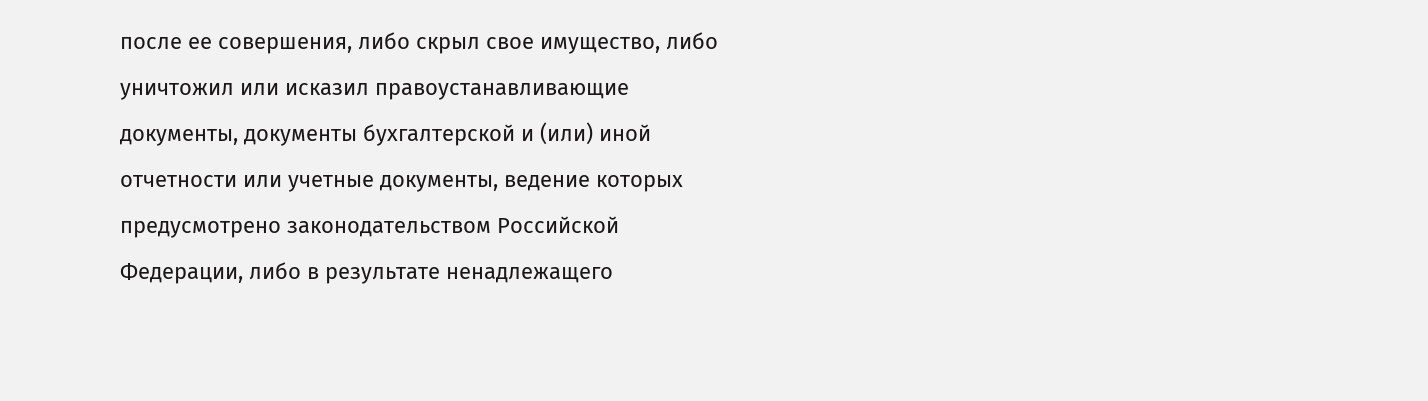после ее совершения, либо скрыл свое имущество, либо уничтожил или исказил правоустанавливающие документы, документы бухгалтерской и (или) иной отчетности или учетные документы, ведение которых предусмотрено законодательством Российской Федерации, либо в результате ненадлежащего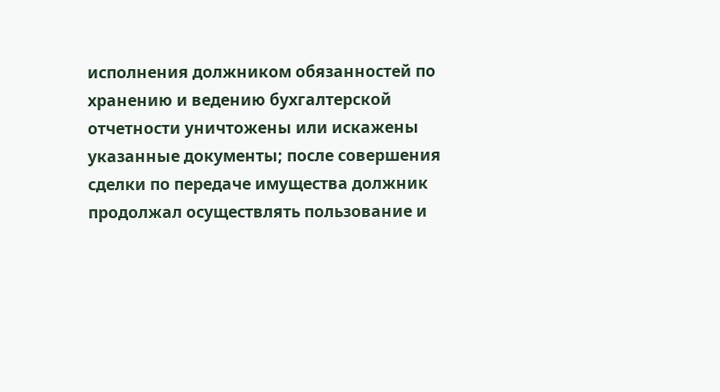исполнения должником обязанностей по хранению и ведению бухгалтерской отчетности уничтожены или искажены указанные документы; после совершения сделки по передаче имущества должник продолжал осуществлять пользование и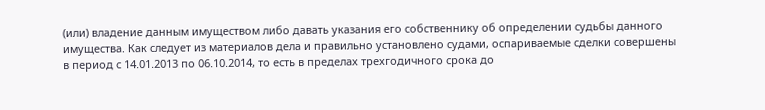(или) владение данным имуществом либо давать указания его собственнику об определении судьбы данного имущества. Как следует из материалов дела и правильно установлено судами, оспариваемые сделки совершены в период с 14.01.2013 по 06.10.2014, то есть в пределах трехгодичного срока до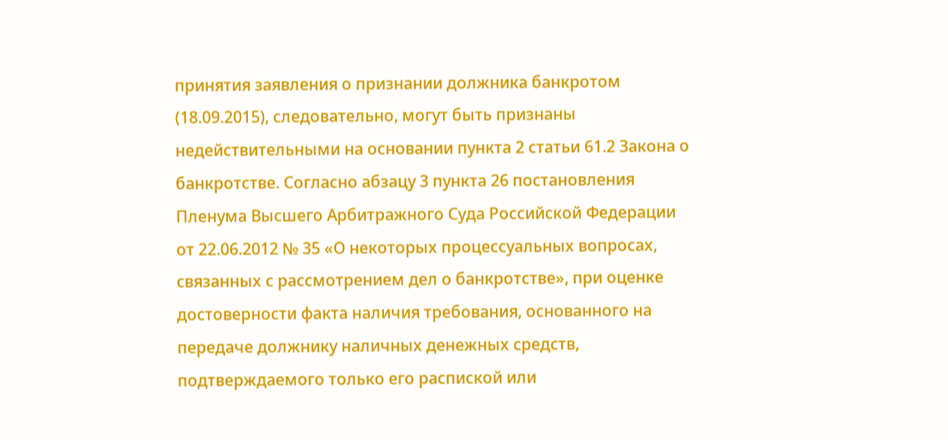принятия заявления о признании должника банкротом (18.09.2015), следовательно, могут быть признаны недействительными на основании пункта 2 статьи 61.2 Закона о банкротстве. Согласно абзацу 3 пункта 26 постановления Пленума Высшего Арбитражного Суда Российской Федерации от 22.06.2012 № 35 «О некоторых процессуальных вопросах, связанных с рассмотрением дел о банкротстве», при оценке достоверности факта наличия требования, основанного на передаче должнику наличных денежных средств, подтверждаемого только его распиской или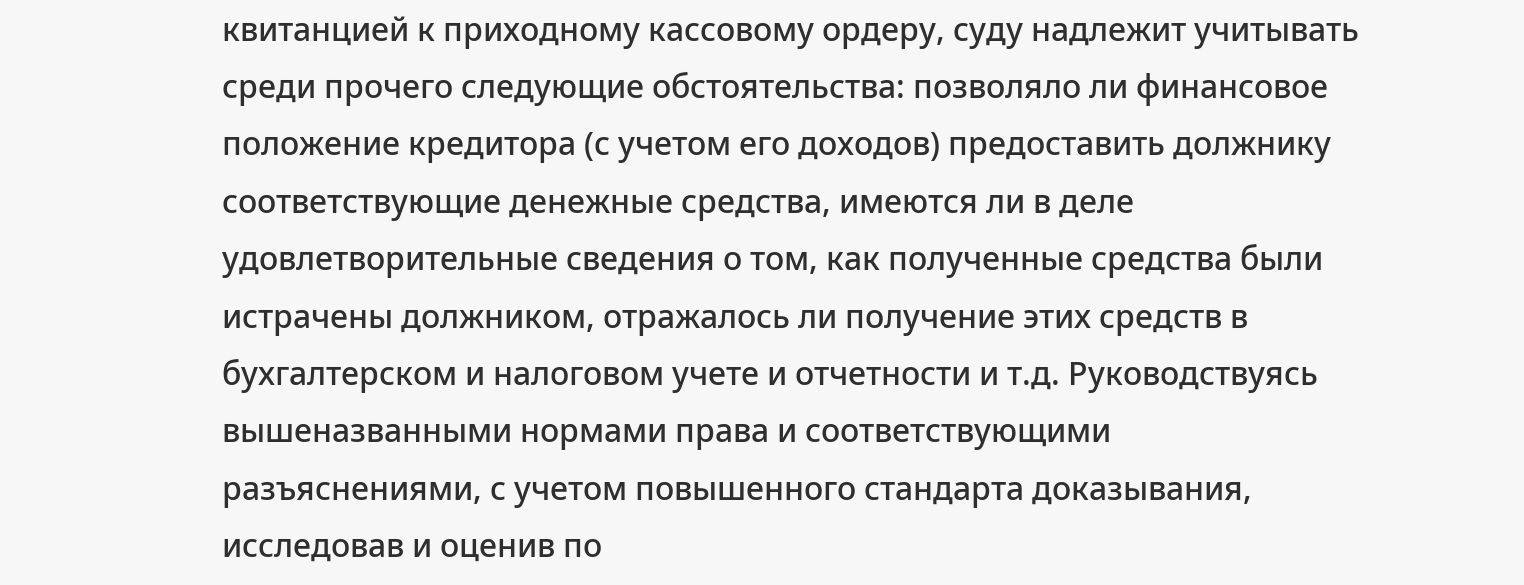квитанцией к приходному кассовому ордеру, суду надлежит учитывать среди прочего следующие обстоятельства: позволяло ли финансовое положение кредитора (с учетом его доходов) предоставить должнику соответствующие денежные средства, имеются ли в деле удовлетворительные сведения о том, как полученные средства были истрачены должником, отражалось ли получение этих средств в бухгалтерском и налоговом учете и отчетности и т.д. Руководствуясь вышеназванными нормами права и соответствующими разъяснениями, с учетом повышенного стандарта доказывания, исследовав и оценив по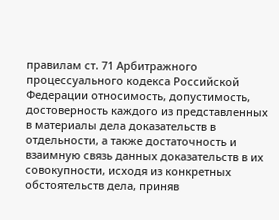правилам ст. 71 Арбитражного процессуального кодекса Российской Федерации относимость, допустимость, достоверность каждого из представленных в материалы дела доказательств в отдельности, а также достаточность и взаимную связь данных доказательств в их совокупности, исходя из конкретных обстоятельств дела, приняв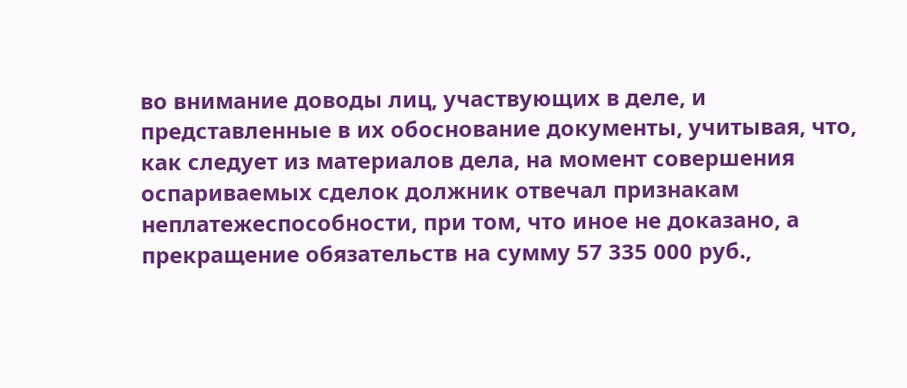во внимание доводы лиц, участвующих в деле, и представленные в их обоснование документы, учитывая, что, как следует из материалов дела, на момент совершения оспариваемых сделок должник отвечал признакам неплатежеспособности, при том, что иное не доказано, а прекращение обязательств на сумму 57 335 000 руб.,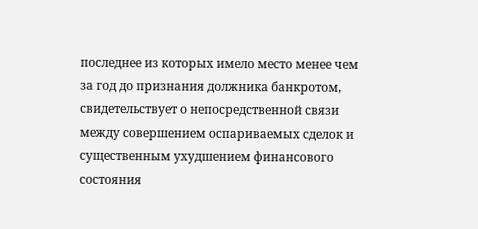последнее из которых имело место менее чем за год до признания должника банкротом, свидетельствует о непосредственной связи между совершением оспариваемых сделок и существенным ухудшением финансового состояния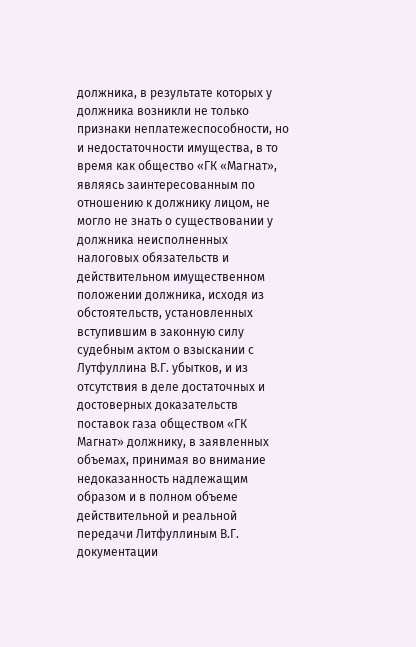должника, в результате которых у должника возникли не только признаки неплатежеспособности, но и недостаточности имущества, в то время как общество «ГК «Магнат», являясь заинтересованным по отношению к должнику лицом, не могло не знать о существовании у должника неисполненных налоговых обязательств и действительном имущественном положении должника, исходя из обстоятельств, установленных вступившим в законную силу судебным актом о взыскании с Лутфуллина В.Г. убытков, и из отсутствия в деле достаточных и достоверных доказательств поставок газа обществом «ГК Магнат» должнику, в заявленных объемах, принимая во внимание недоказанность надлежащим образом и в полном объеме действительной и реальной передачи Литфуллиным В.Г. документации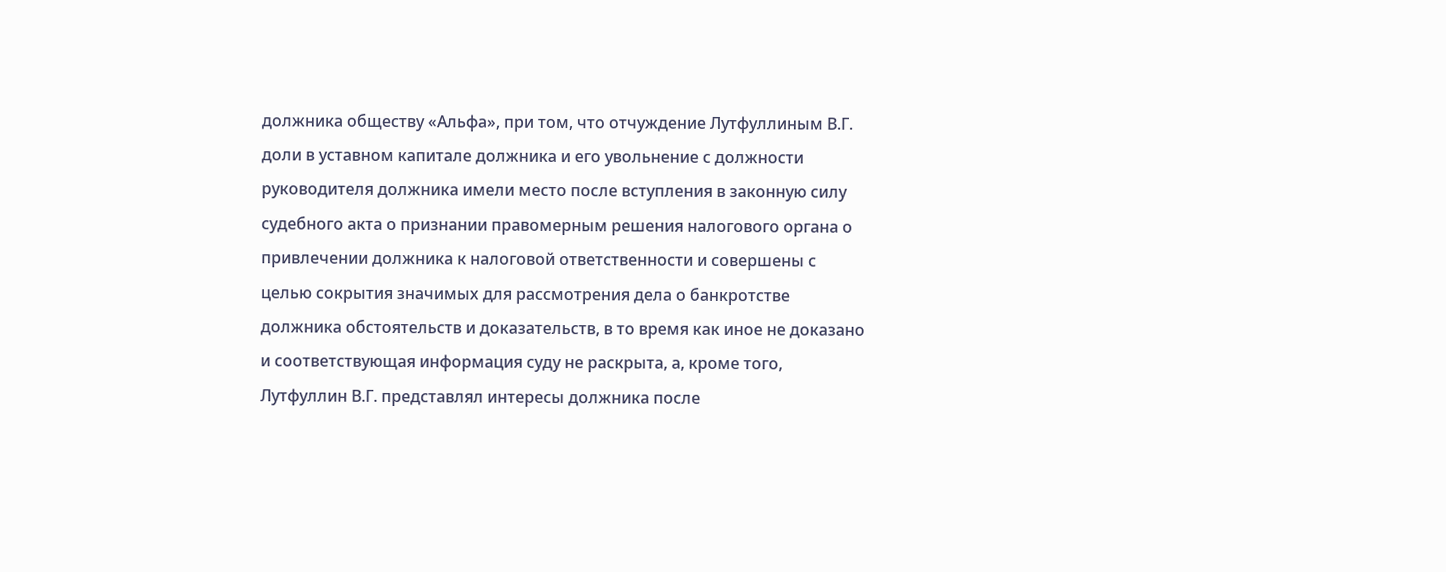должника обществу «Альфа», при том, что отчуждение Лутфуллиным В.Г. доли в уставном капитале должника и его увольнение с должности руководителя должника имели место после вступления в законную силу судебного акта о признании правомерным решения налогового органа о привлечении должника к налоговой ответственности и совершены с целью сокрытия значимых для рассмотрения дела о банкротстве должника обстоятельств и доказательств, в то время как иное не доказано и соответствующая информация суду не раскрыта, а, кроме того, Лутфуллин В.Г. представлял интересы должника после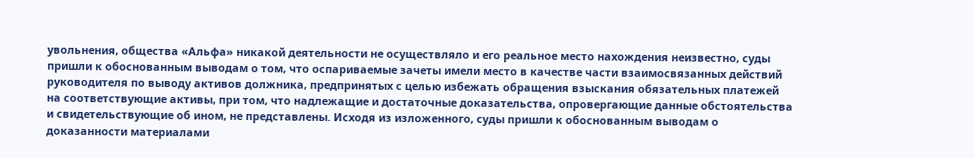увольнения, общества «Альфа» никакой деятельности не осуществляло и его реальное место нахождения неизвестно, суды пришли к обоснованным выводам о том, что оспариваемые зачеты имели место в качестве части взаимосвязанных действий руководителя по выводу активов должника, предпринятых с целью избежать обращения взыскания обязательных платежей на соответствующие активы, при том, что надлежащие и достаточные доказательства, опровергающие данные обстоятельства и свидетельствующие об ином, не представлены. Исходя из изложенного, суды пришли к обоснованным выводам о доказанности материалами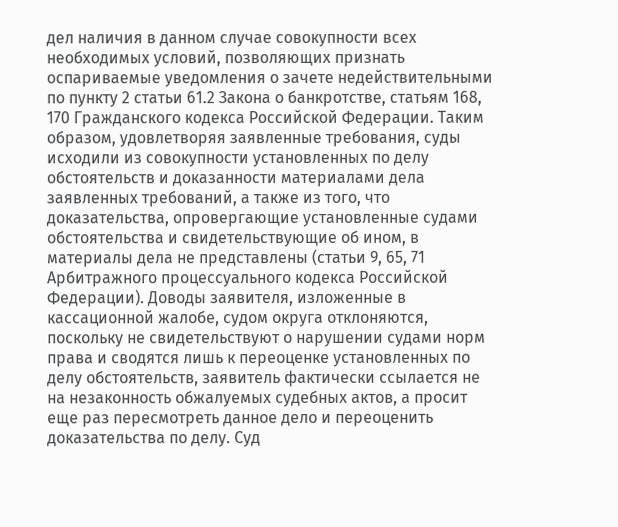дел наличия в данном случае совокупности всех необходимых условий, позволяющих признать оспариваемые уведомления о зачете недействительными по пункту 2 статьи 61.2 Закона о банкротстве, статьям 168, 170 Гражданского кодекса Российской Федерации. Таким образом, удовлетворяя заявленные требования, суды исходили из совокупности установленных по делу обстоятельств и доказанности материалами дела заявленных требований, а также из того, что доказательства, опровергающие установленные судами обстоятельства и свидетельствующие об ином, в материалы дела не представлены (статьи 9, 65, 71 Арбитражного процессуального кодекса Российской Федерации). Доводы заявителя, изложенные в кассационной жалобе, судом округа отклоняются, поскольку не свидетельствуют о нарушении судами норм права и сводятся лишь к переоценке установленных по делу обстоятельств, заявитель фактически ссылается не на незаконность обжалуемых судебных актов, а просит еще раз пересмотреть данное дело и переоценить доказательства по делу. Суд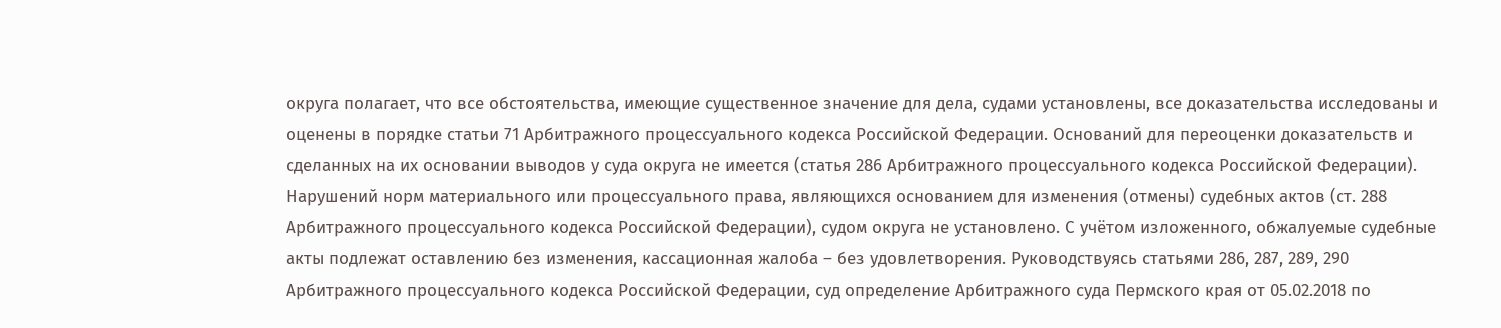округа полагает, что все обстоятельства, имеющие существенное значение для дела, судами установлены, все доказательства исследованы и оценены в порядке статьи 71 Арбитражного процессуального кодекса Российской Федерации. Оснований для переоценки доказательств и сделанных на их основании выводов у суда округа не имеется (статья 286 Арбитражного процессуального кодекса Российской Федерации). Нарушений норм материального или процессуального права, являющихся основанием для изменения (отмены) судебных актов (ст. 288 Арбитражного процессуального кодекса Российской Федерации), судом округа не установлено. С учётом изложенного, обжалуемые судебные акты подлежат оставлению без изменения, кассационная жалоба – без удовлетворения. Руководствуясь статьями 286, 287, 289, 290 Арбитражного процессуального кодекса Российской Федерации, суд определение Арбитражного суда Пермского края от 05.02.2018 по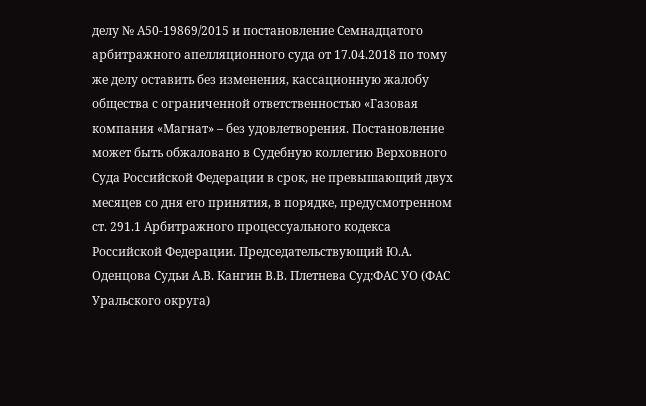делу № А50-19869/2015 и постановление Семнадцатого арбитражного апелляционного суда от 17.04.2018 по тому же делу оставить без изменения, кассационную жалобу общества с ограниченной ответственностью «Газовая компания «Магнат» – без удовлетворения. Постановление может быть обжаловано в Судебную коллегию Верховного Суда Российской Федерации в срок, не превышающий двух месяцев со дня его принятия, в порядке, предусмотренном ст. 291.1 Арбитражного процессуального кодекса Российской Федерации. Председательствующий Ю.А. Оденцова Судьи А.В. Кангин В.В. Плетнева Суд:ФАС УО (ФАС Уральского округа)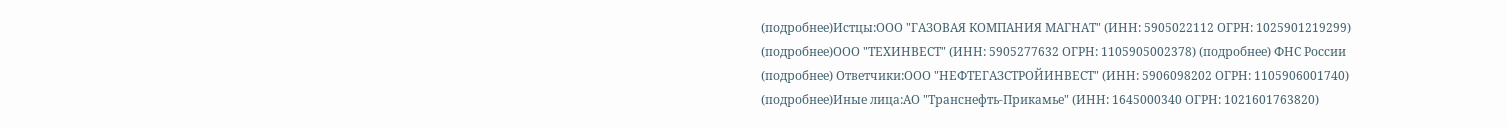(подробнее)Истцы:ООО "ГАЗОВАЯ КОМПАНИЯ МАГНАТ" (ИНН: 5905022112 ОГРН: 1025901219299) (подробнее)ООО "ТЕХИНВЕСТ" (ИНН: 5905277632 ОГРН: 1105905002378) (подробнее) ФНС России (подробнее) Ответчики:ООО "НЕФТЕГАЗСТРОЙИНВЕСТ" (ИНН: 5906098202 ОГРН: 1105906001740) (подробнее)Иные лица:АО "Транснефть-Прикамье" (ИНН: 1645000340 ОГРН: 1021601763820)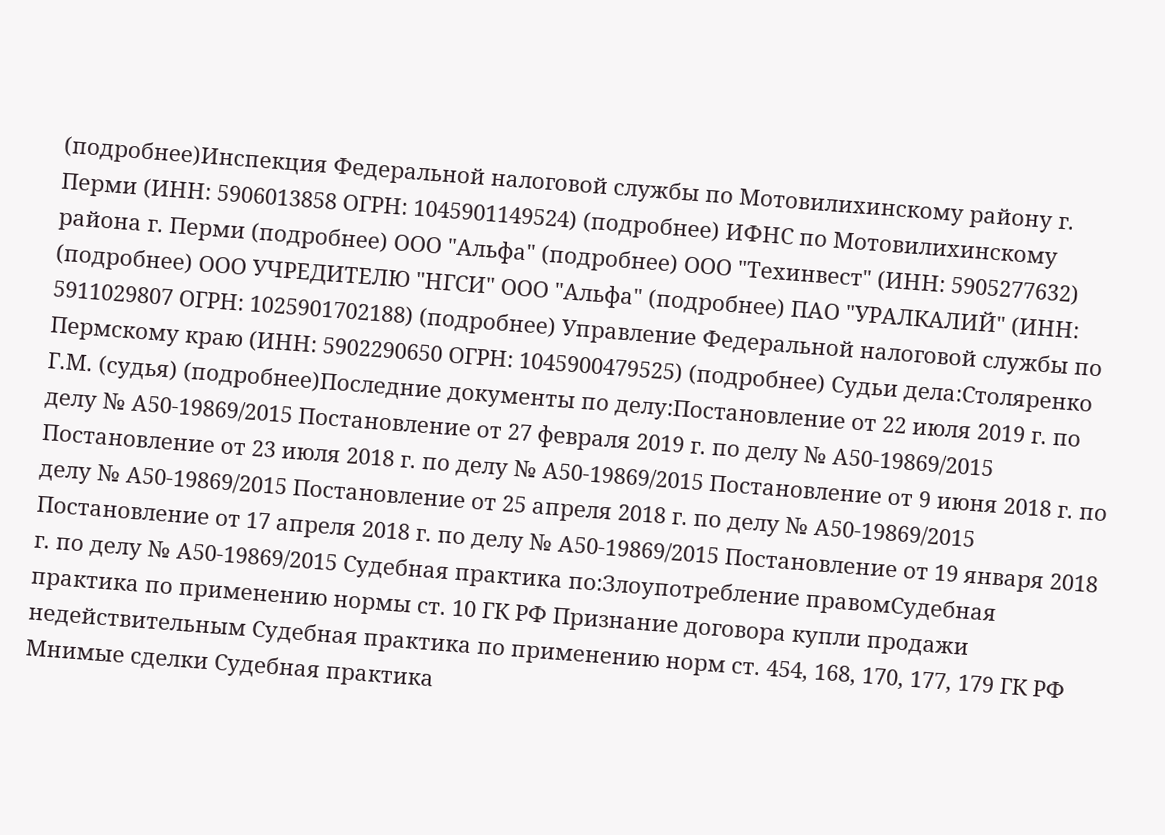(подробнее)Инспекция Федеральной налоговой службы по Мотовилихинскому району г. Перми (ИНН: 5906013858 ОГРН: 1045901149524) (подробнее) ИФНС по Мотовилихинскому района г. Перми (подробнее) ООО "Альфа" (подробнее) ООО "Техинвест" (ИНН: 5905277632) (подробнее) ООО УЧРЕДИТЕЛЮ "НГСИ" ООО "Альфа" (подробнее) ПАО "УРАЛКАЛИЙ" (ИНН: 5911029807 ОГРН: 1025901702188) (подробнее) Управление Федеральной налоговой службы по Пермскому краю (ИНН: 5902290650 ОГРН: 1045900479525) (подробнее) Судьи дела:Столяренко Г.М. (судья) (подробнее)Последние документы по делу:Постановление от 22 июля 2019 г. по делу № А50-19869/2015 Постановление от 27 февраля 2019 г. по делу № А50-19869/2015 Постановление от 23 июля 2018 г. по делу № А50-19869/2015 Постановление от 9 июня 2018 г. по делу № А50-19869/2015 Постановление от 25 апреля 2018 г. по делу № А50-19869/2015 Постановление от 17 апреля 2018 г. по делу № А50-19869/2015 Постановление от 19 января 2018 г. по делу № А50-19869/2015 Судебная практика по:Злоупотребление правомСудебная практика по применению нормы ст. 10 ГК РФ Признание договора купли продажи недействительным Судебная практика по применению норм ст. 454, 168, 170, 177, 179 ГК РФ
Мнимые сделки Судебная практика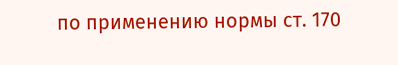по применению нормы ст. 170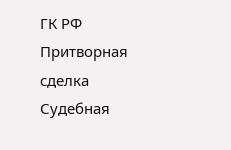ГК РФ Притворная сделка Судебная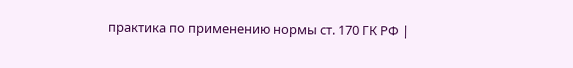практика по применению нормы ст. 170 ГК РФ |